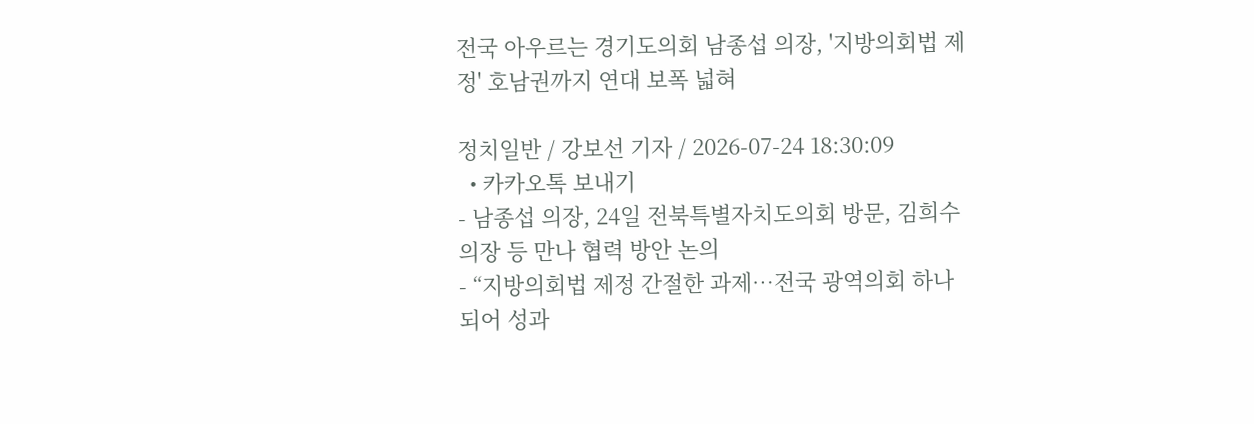전국 아우르는 경기도의회 남종섭 의장, '지방의회법 제정' 호남권까지 연대 보폭 넓혀

정치일반 / 강보선 기자 / 2026-07-24 18:30:09
  • 카카오톡 보내기
- 남종섭 의장, 24일 전북특별자치도의회 방문, 김희수 의장 등 만나 협력 방안 논의
- “지방의회법 제정 간절한 과제…전국 광역의회 하나 되어 성과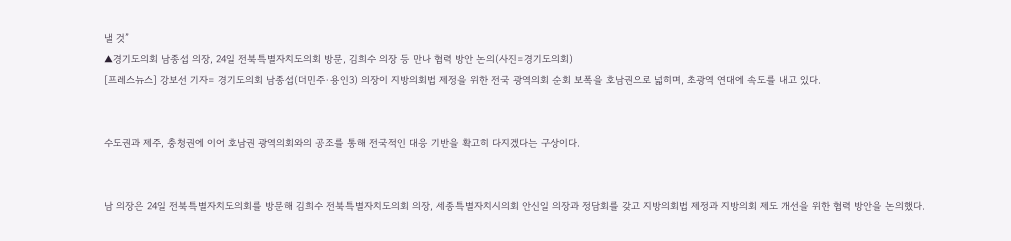낼 것”
▲경기도의회 남종섭 의장, 24일 전북특별자치도의회 방문, 김희수 의장 등 만나 협력 방안 논의(사진=경기도의회)
[프레스뉴스] 강보선 기자= 경기도의회 남종섭(더민주·용인3) 의장이 지방의회법 제정을 위한 전국 광역의회 순회 보폭을 호남권으로 넓히며, 초광역 연대에 속도를 내고 있다.


수도권과 제주, 충청권에 이어 호남권 광역의회와의 공조를 통해 전국적인 대응 기반을 확고히 다지겠다는 구상이다.


남 의장은 24일 전북특별자치도의회를 방문해 김희수 전북특별자치도의회 의장, 세종특별자치시의회 안신일 의장과 정담회를 갖고 지방의회법 제정과 지방의회 제도 개선을 위한 협력 방안을 논의했다.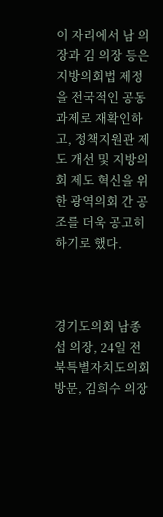이 자리에서 남 의장과 김 의장 등은 지방의회법 제정을 전국적인 공동 과제로 재확인하고, 정책지원관 제도 개선 및 지방의회 제도 혁신을 위한 광역의회 간 공조를 더욱 공고히 하기로 했다.



경기도의회 남종섭 의장, 24일 전북특별자치도의회 방문, 김희수 의장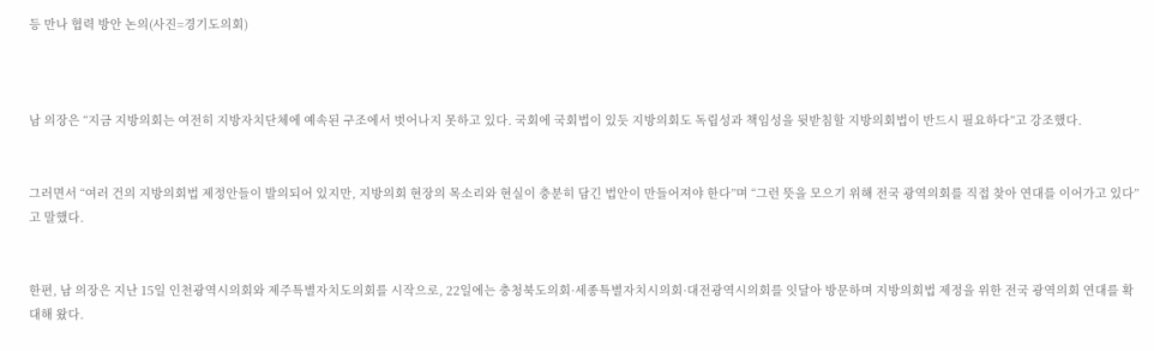등 만나 협력 방안 논의(사진=경기도의회)



남 의장은 “지금 지방의회는 여전히 지방자치단체에 예속된 구조에서 벗어나지 못하고 있다. 국회에 국회법이 있듯 지방의회도 독립성과 책임성을 뒷받침할 지방의회법이 반드시 필요하다”고 강조했다.


그러면서 “여러 건의 지방의회법 제정안들이 발의되어 있지만, 지방의회 현장의 목소리와 현실이 충분히 담긴 법안이 만들어져야 한다”며 “그런 뜻을 모으기 위해 전국 광역의회를 직접 찾아 연대를 이어가고 있다”고 말했다.


한편, 남 의장은 지난 15일 인천광역시의회와 제주특별자치도의회를 시작으로, 22일에는 충청북도의회·세종특별자치시의회·대전광역시의회를 잇달아 방문하며 지방의회법 제정을 위한 전국 광역의회 연대를 확대해 왔다.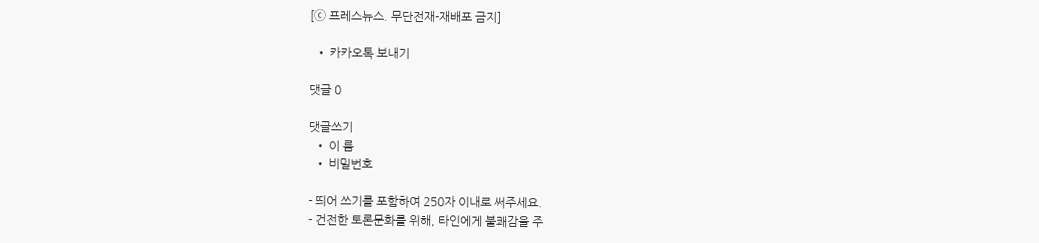[ⓒ 프레스뉴스. 무단전재-재배포 금지]

  • 카카오톡 보내기

댓글 0

댓글쓰기
  • 이 름
  • 비밀번호

- 띄어 쓰기를 포함하여 250자 이내로 써주세요.
- 건전한 토론문화를 위해, 타인에게 불쾌감을 주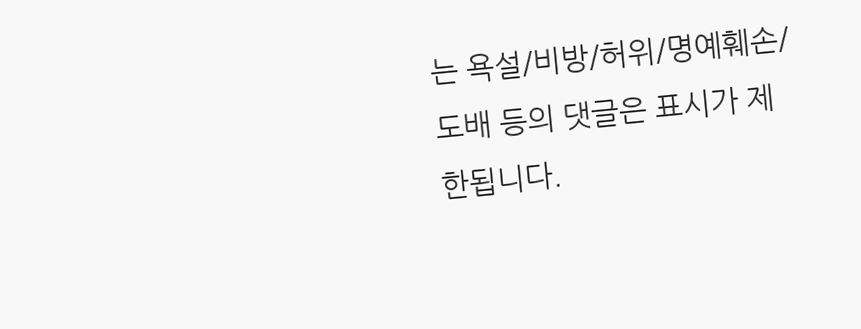는 욕설/비방/허위/명예훼손/도배 등의 댓글은 표시가 제한됩니다.